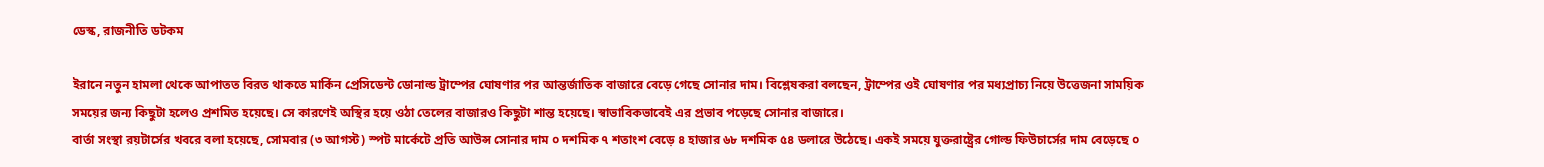ডেস্ক, রাজনীতি ডটকম

ইরানে নতুন হামলা থেকে আপাতত বিরত থাকতে মার্কিন প্রেসিডেন্ট ডোনাল্ড ট্রাম্পের ঘোষণার পর আন্তর্জাতিক বাজারে বেড়ে গেছে সোনার দাম। বিশ্লেষকরা বলছেন, ট্রাম্পের ওই ঘোষণার পর মধ্যপ্রাচ্য নিয়ে উত্তেজনা সাময়িক সময়ের জন্য কিছুটা হলেও প্রশমিত হয়েছে। সে কারণেই অস্থির হয়ে ওঠা তেলের বাজারও কিছুটা শান্ত হয়েছে। স্বাভাবিকভাবেই এর প্রভাব পড়েছে সোনার বাজারে।
বার্তা সংস্থা রয়টার্সের খবরে বলা হয়েছে, সোমবার (৩ আগস্ট) স্পট মার্কেটে প্রতি আউন্স সোনার দাম ০ দশমিক ৭ শতাংশ বেড়ে ৪ হাজার ৬৮ দশমিক ৫৪ ডলারে উঠেছে। একই সময়ে যুক্তরাষ্ট্রের গোল্ড ফিউচার্সের দাম বেড়েছে ০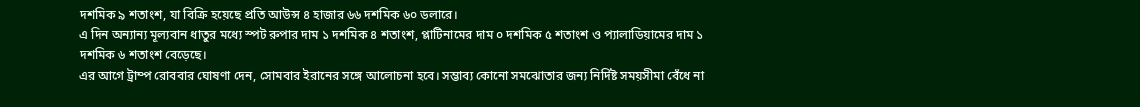দশমিক ৯ শতাংশ, যা বিক্রি হয়েছে প্রতি আউন্স ৪ হাজার ৬৬ দশমিক ৬০ ডলারে।
এ দিন অন্যান্য মূল্যবান ধাতুর মধ্যে স্পট রুপার দাম ১ দশমিক ৪ শতাংশ, প্লাটিনামের দাম ০ দশমিক ৫ শতাংশ ও প্যালাডিয়ামের দাম ১ দশমিক ৬ শতাংশ বেড়েছে।
এর আগে ট্রাম্প রোববার ঘোষণা দেন, সোমবার ইরানের সঙ্গে আলোচনা হবে। সম্ভাব্য কোনো সমঝোতার জন্য নির্দিষ্ট সময়সীমা বেঁধে না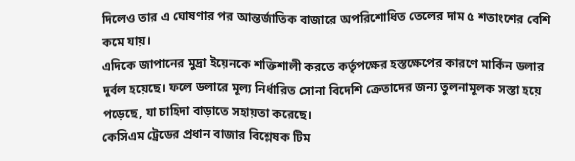দিলেও তার এ ঘোষণার পর আন্তর্জাতিক বাজারে অপরিশোধিত তেলের দাম ৫ শতাংশের বেশি কমে যায়।
এদিকে জাপানের মুদ্রা ইয়েনকে শক্তিশালী করতে কর্তৃপক্ষের হস্তক্ষেপের কারণে মার্কিন ডলার দুর্বল হয়েছে। ফলে ডলারে মূল্য নির্ধারিত সোনা বিদেশি ক্রেতাদের জন্য তুলনামূলক সস্তা হয়ে পড়েছে, যা চাহিদা বাড়াতে সহায়তা করেছে।
কেসিএম ট্রেডের প্রধান বাজার বিশ্লেষক টিম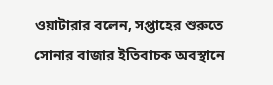ওয়াটারার বলেন, সপ্তাহের শুরুতে সোনার বাজার ইতিবাচক অবস্থানে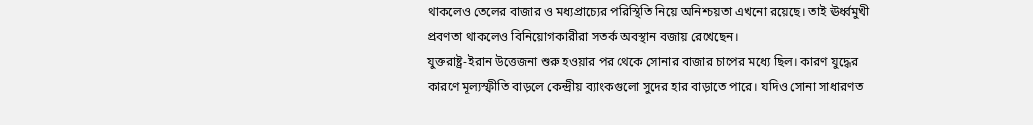থাকলেও তেলের বাজার ও মধ্যপ্রাচ্যের পরিস্থিতি নিয়ে অনিশ্চয়তা এখনো রয়েছে। তাই ঊর্ধ্বমুখী প্রবণতা থাকলেও বিনিয়োগকারীরা সতর্ক অবস্থান বজায় রেখেছেন।
যুক্তরাষ্ট্র-ইরান উত্তেজনা শুরু হওয়ার পর থেকে সোনার বাজার চাপের মধ্যে ছিল। কারণ যুদ্ধের কারণে মূল্যস্ফীতি বাড়লে কেন্দ্রীয় ব্যাংকগুলো সুদের হার বাড়াতে পারে। যদিও সোনা সাধারণত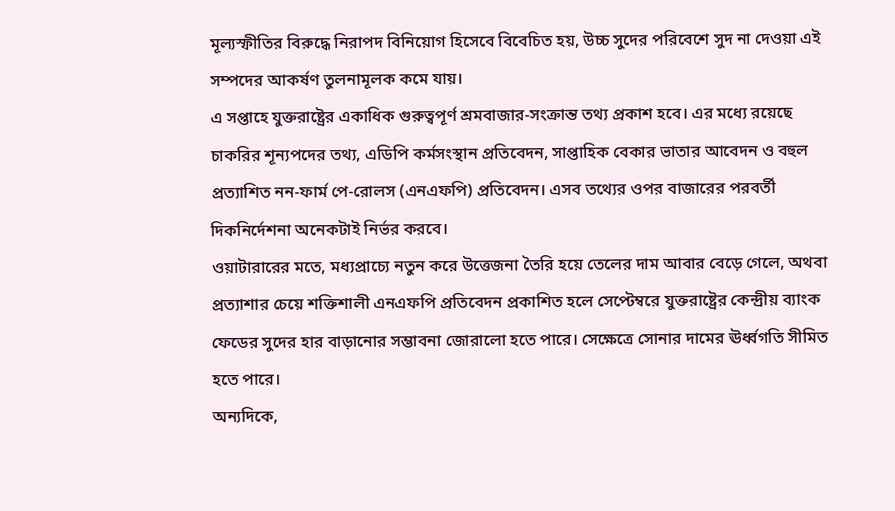মূল্যস্ফীতির বিরুদ্ধে নিরাপদ বিনিয়োগ হিসেবে বিবেচিত হয়, উচ্চ সুদের পরিবেশে সুদ না দেওয়া এই সম্পদের আকর্ষণ তুলনামূলক কমে যায়।
এ সপ্তাহে যুক্তরাষ্ট্রের একাধিক গুরুত্বপূর্ণ শ্রমবাজার-সংক্রান্ত তথ্য প্রকাশ হবে। এর মধ্যে রয়েছে চাকরির শূন্যপদের তথ্য, এডিপি কর্মসংস্থান প্রতিবেদন, সাপ্তাহিক বেকার ভাতার আবেদন ও বহুল প্রত্যাশিত নন-ফার্ম পে-রোলস (এনএফপি) প্রতিবেদন। এসব তথ্যের ওপর বাজারের পরবর্তী দিকনির্দেশনা অনেকটাই নির্ভর করবে।
ওয়াটারারের মতে, মধ্যপ্রাচ্যে নতুন করে উত্তেজনা তৈরি হয়ে তেলের দাম আবার বেড়ে গেলে, অথবা প্রত্যাশার চেয়ে শক্তিশালী এনএফপি প্রতিবেদন প্রকাশিত হলে সেপ্টেম্বরে যুক্তরাষ্ট্রের কেন্দ্রীয় ব্যাংক ফেডের সুদের হার বাড়ানোর সম্ভাবনা জোরালো হতে পারে। সেক্ষেত্রে সোনার দামের ঊর্ধ্বগতি সীমিত হতে পারে।
অন্যদিকে,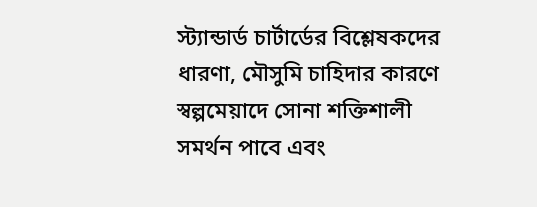স্ট্যান্ডার্ড চার্টার্ডের বিশ্লেষকদের ধারণা, মৌসুমি চাহিদার কারণে স্বল্পমেয়াদে সোনা শক্তিশালী সমর্থন পাবে এবং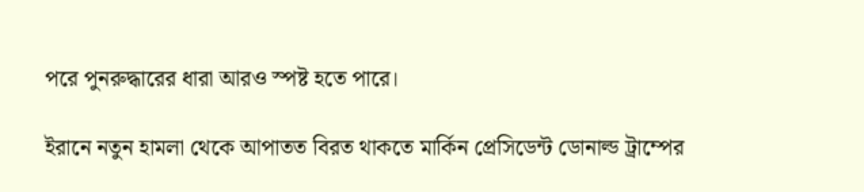পরে পুনরুদ্ধারের ধারা আরও স্পষ্ট হতে পারে।

ইরানে নতুন হামলা থেকে আপাতত বিরত থাকতে মার্কিন প্রেসিডেন্ট ডোনাল্ড ট্রাম্পের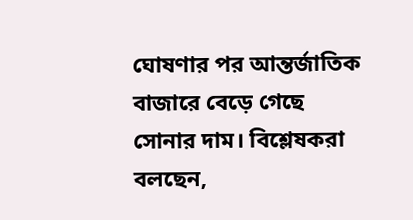ঘোষণার পর আন্তর্জাতিক বাজারে বেড়ে গেছে সোনার দাম। বিশ্লেষকরা বলছেন,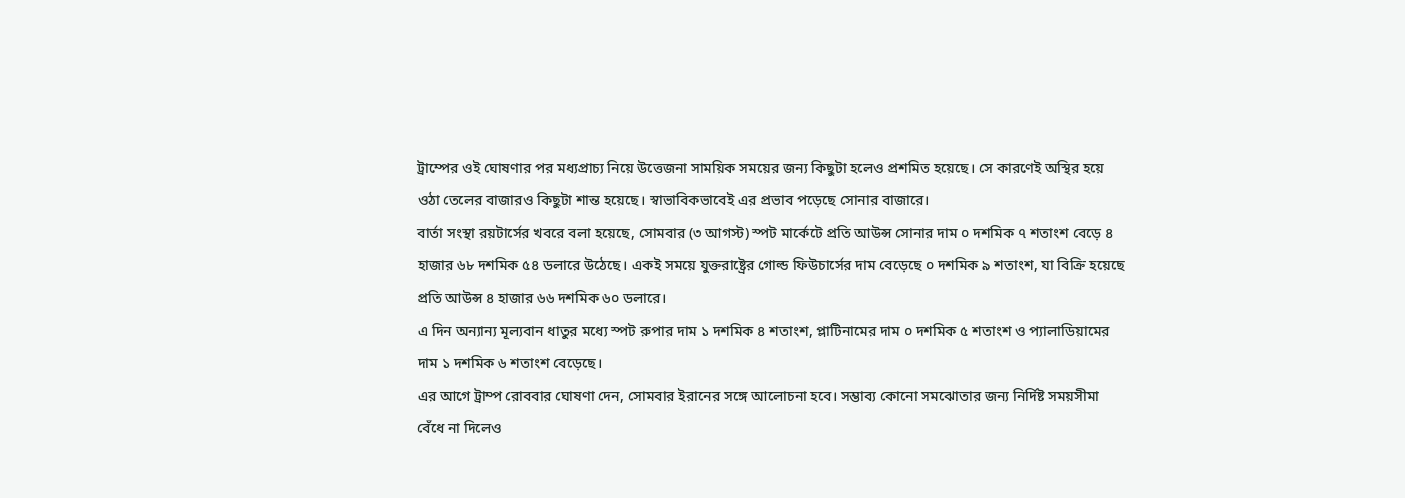ট্রাম্পের ওই ঘোষণার পর মধ্যপ্রাচ্য নিয়ে উত্তেজনা সাময়িক সময়ের জন্য কিছুটা হলেও প্রশমিত হয়েছে। সে কারণেই অস্থির হয়ে ওঠা তেলের বাজারও কিছুটা শান্ত হয়েছে। স্বাভাবিকভাবেই এর প্রভাব পড়েছে সোনার বাজারে।
বার্তা সংস্থা রয়টার্সের খবরে বলা হয়েছে, সোমবার (৩ আগস্ট) স্পট মার্কেটে প্রতি আউন্স সোনার দাম ০ দশমিক ৭ শতাংশ বেড়ে ৪ হাজার ৬৮ দশমিক ৫৪ ডলারে উঠেছে। একই সময়ে যুক্তরাষ্ট্রের গোল্ড ফিউচার্সের দাম বেড়েছে ০ দশমিক ৯ শতাংশ, যা বিক্রি হয়েছে প্রতি আউন্স ৪ হাজার ৬৬ দশমিক ৬০ ডলারে।
এ দিন অন্যান্য মূল্যবান ধাতুর মধ্যে স্পট রুপার দাম ১ দশমিক ৪ শতাংশ, প্লাটিনামের দাম ০ দশমিক ৫ শতাংশ ও প্যালাডিয়ামের দাম ১ দশমিক ৬ শতাংশ বেড়েছে।
এর আগে ট্রাম্প রোববার ঘোষণা দেন, সোমবার ইরানের সঙ্গে আলোচনা হবে। সম্ভাব্য কোনো সমঝোতার জন্য নির্দিষ্ট সময়সীমা বেঁধে না দিলেও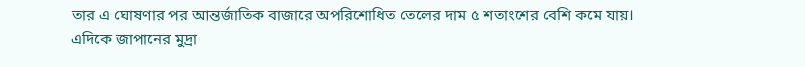তার এ ঘোষণার পর আন্তর্জাতিক বাজারে অপরিশোধিত তেলের দাম ৫ শতাংশের বেশি কমে যায়।
এদিকে জাপানের মুদ্রা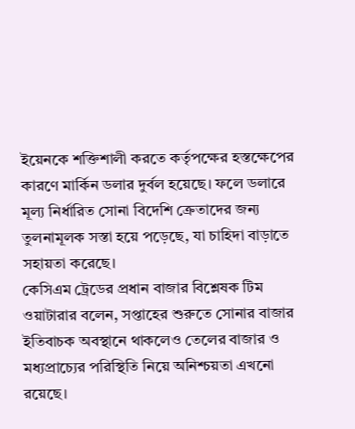ইয়েনকে শক্তিশালী করতে কর্তৃপক্ষের হস্তক্ষেপের কারণে মার্কিন ডলার দুর্বল হয়েছে। ফলে ডলারে মূল্য নির্ধারিত সোনা বিদেশি ক্রেতাদের জন্য তুলনামূলক সস্তা হয়ে পড়েছে, যা চাহিদা বাড়াতে সহায়তা করেছে।
কেসিএম ট্রেডের প্রধান বাজার বিশ্লেষক টিম ওয়াটারার বলেন, সপ্তাহের শুরুতে সোনার বাজার ইতিবাচক অবস্থানে থাকলেও তেলের বাজার ও মধ্যপ্রাচ্যের পরিস্থিতি নিয়ে অনিশ্চয়তা এখনো রয়েছে।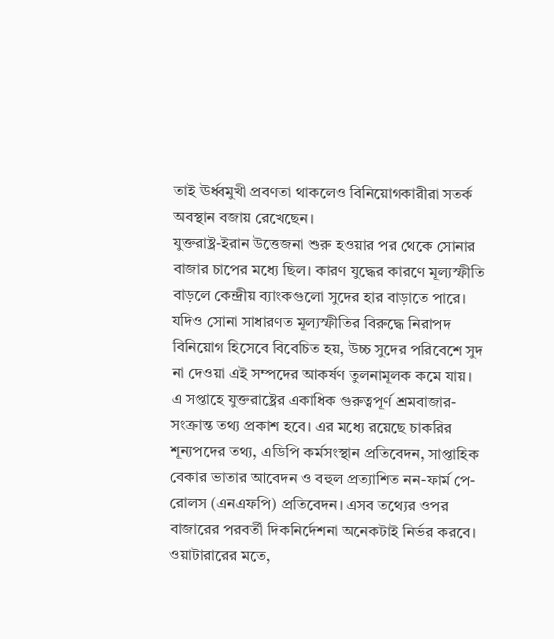তাই ঊর্ধ্বমুখী প্রবণতা থাকলেও বিনিয়োগকারীরা সতর্ক অবস্থান বজায় রেখেছেন।
যুক্তরাষ্ট্র-ইরান উত্তেজনা শুরু হওয়ার পর থেকে সোনার বাজার চাপের মধ্যে ছিল। কারণ যুদ্ধের কারণে মূল্যস্ফীতি বাড়লে কেন্দ্রীয় ব্যাংকগুলো সুদের হার বাড়াতে পারে। যদিও সোনা সাধারণত মূল্যস্ফীতির বিরুদ্ধে নিরাপদ বিনিয়োগ হিসেবে বিবেচিত হয়, উচ্চ সুদের পরিবেশে সুদ না দেওয়া এই সম্পদের আকর্ষণ তুলনামূলক কমে যায়।
এ সপ্তাহে যুক্তরাষ্ট্রের একাধিক গুরুত্বপূর্ণ শ্রমবাজার-সংক্রান্ত তথ্য প্রকাশ হবে। এর মধ্যে রয়েছে চাকরির শূন্যপদের তথ্য, এডিপি কর্মসংস্থান প্রতিবেদন, সাপ্তাহিক বেকার ভাতার আবেদন ও বহুল প্রত্যাশিত নন-ফার্ম পে-রোলস (এনএফপি) প্রতিবেদন। এসব তথ্যের ওপর বাজারের পরবর্তী দিকনির্দেশনা অনেকটাই নির্ভর করবে।
ওয়াটারারের মতে,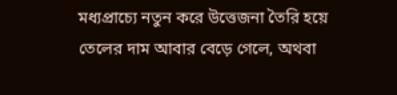মধ্যপ্রাচ্যে নতুন করে উত্তেজনা তৈরি হয়ে তেলের দাম আবার বেড়ে গেলে, অথবা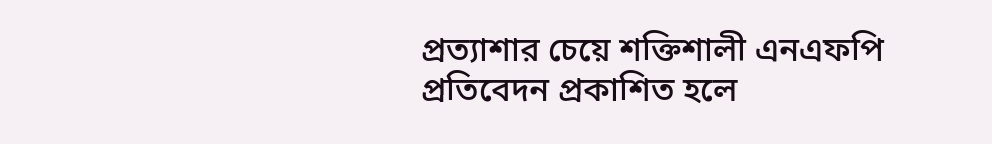প্রত্যাশার চেয়ে শক্তিশালী এনএফপি প্রতিবেদন প্রকাশিত হলে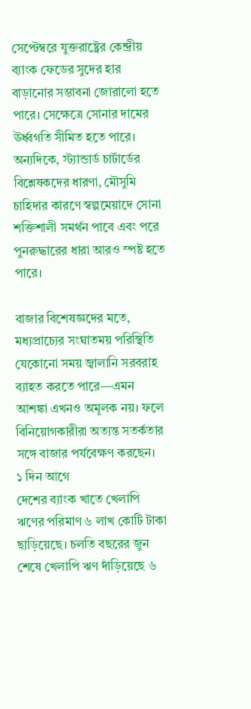সেপ্টেম্বরে যুক্তরাষ্ট্রের কেন্দ্রীয় ব্যাংক ফেডের সুদের হার বাড়ানোর সম্ভাবনা জোরালো হতে পারে। সেক্ষেত্রে সোনার দামের ঊর্ধ্বগতি সীমিত হতে পারে।
অন্যদিকে, স্ট্যান্ডার্ড চার্টার্ডের বিশ্লেষকদের ধারণা, মৌসুমি চাহিদার কারণে স্বল্পমেয়াদে সোনা শক্তিশালী সমর্থন পাবে এবং পরে পুনরুদ্ধারের ধারা আরও স্পষ্ট হতে পারে।

বাজার বিশেষজ্ঞদের মতে, মধ্যপ্রাচ্যের সংঘাতময় পরিস্থিতি যেকোনো সময় জ্বালানি সরবরাহ ব্যাহত করতে পারে—এমন আশঙ্কা এখনও অমূলক নয়। ফলে বিনিয়োগকারীরা অত্যন্ত সতর্কতার সঙ্গে বাজার পর্যবেক্ষণ করছেন।
১ দিন আগে
দেশের ব্যাংক খাতে খেলাপি ঋণের পরিমাণ ৬ লাখ কোটি টাকা ছাড়িয়েছে। চলতি বছরের জুন শেষে খেলাপি ঋণ দাঁড়িয়েছে ৬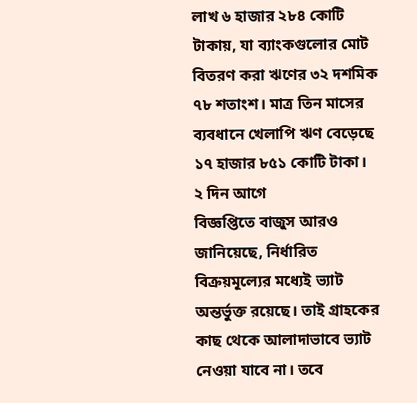লাখ ৬ হাজার ২৮৪ কোটি টাকায়, যা ব্যাংকগুলোর মোট বিতরণ করা ঋণের ৩২ দশমিক ৭৮ শতাংশ। মাত্র তিন মাসের ব্যবধানে খেলাপি ঋণ বেড়েছে ১৭ হাজার ৮৫১ কোটি টাকা।
২ দিন আগে
বিজ্ঞপ্তিতে বাজুস আরও জানিয়েছে, নির্ধারিত বিক্রয়মূল্যের মধ্যেই ভ্যাট অন্তর্ভুক্ত রয়েছে। তাই গ্রাহকের কাছ থেকে আলাদাভাবে ভ্যাট নেওয়া যাবে না। তবে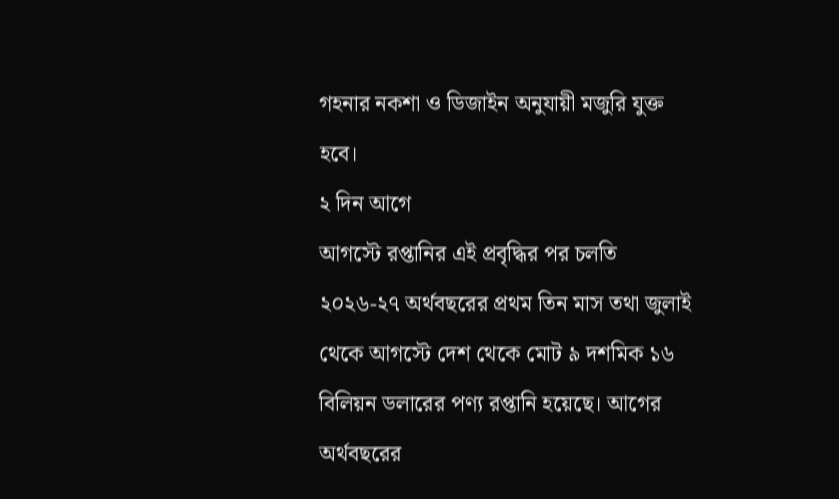গহনার নকশা ও ডিজাইন অনুযায়ী মজুরি যুক্ত হবে।
২ দিন আগে
আগস্টে রপ্তানির এই প্রবৃদ্ধির পর চলতি ২০২৬-২৭ অর্থবছরের প্রথম তিন মাস তথা জুলাই থেকে আগস্টে দেশ থেকে মোট ৯ দশমিক ১৬ বিলিয়ন ডলারের পণ্য রপ্তানি হয়েছে। আগের অর্থবছরের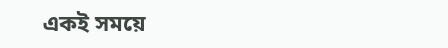একই সময়ে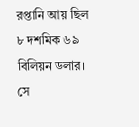রপ্তানি আয় ছিল ৮ দশমিক ৬৯ বিলিয়ন ডলার। সে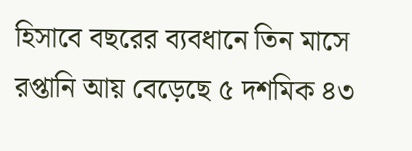হিসাবে বছরের ব্যবধানে তিন মাসে রপ্তানি আয় বেড়েছে ৫ দশমিক ৪৩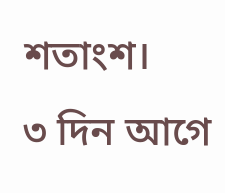শতাংশ।
৩ দিন আগে